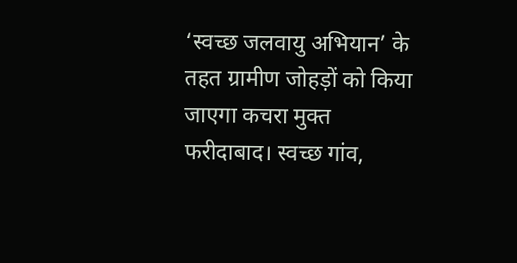‘स्वच्छ जलवायु अभियान’ के तहत ग्रामीण जोहड़ों को किया जाएगा कचरा मुक्त
फरीदाबाद। स्वच्छ गांव,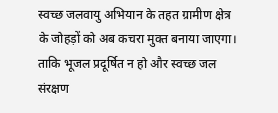स्वच्छ जलवायु अभियान के तहत ग्रामीण क्षेत्र के जोहड़ों को अब कचरा मुक्त बनाया जाएगा। ताकि भूजल प्रदूर्षित न हो और स्वच्छ जल संरक्षण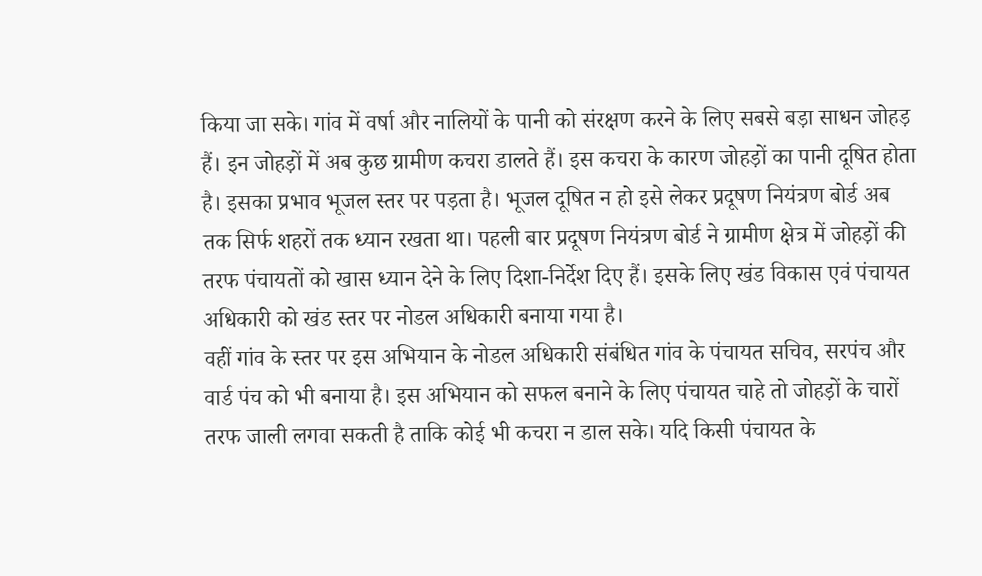किया जा सके। गांव में वर्षा और नालियों के पानी को संरक्षण करने के लिए सबसे बड़ा साधन जोहड़ हैं। इन जोहड़ों में अब कुछ ग्रामीण कचरा डालते हैं। इस कचरा के कारण जोहड़ों का पानी दूषित होता है। इसका प्रभाव भूजल स्तर पर पड़ता है। भूजल दूषित न हो इसे लेकर प्रदूषण नियंत्रण बोर्ड अब तक सिर्फ शहरों तक ध्यान रखता था। पहली बार प्रदूषण नियंत्रण बोर्ड ने ग्रामीण क्षेत्र में जोहड़ों की तरफ पंचायतों को खास ध्यान देने के लिए दिशा-निर्देश दिए हैं। इसके लिए खंड विकास एवं पंचायत अधिकारी को खंड स्तर पर नोडल अधिकारी बनाया गया है।
वहीं गांव के स्तर पर इस अभियान के नोडल अधिकारी संबंधित गांव के पंचायत सचिव, सरपंच और वार्ड पंच को भी बनाया है। इस अभियान को सफल बनाने के लिए पंचायत चाहे तो जोहड़ों के चारों तरफ जाली लगवा सकती है ताकि कोई भी कचरा न डाल सके। यदि किसी पंचायत के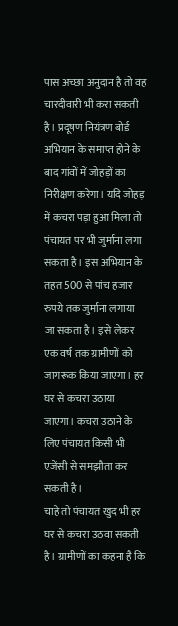पास अच्छा अनुदान है तो वह चारदीवारी भी करा सकती है। प्रदूषण नियंत्रण बोर्ड अभियान के समाप्त होने के बाद गांवों में जोहड़ों का निरीक्षण करेगा। यदि जोहड़ में कचरा पड़ा हुआ मिला तो पंचायत पर भी जुर्माना लगा सकता है। इस अभियान के तहत 500 से पांच हजार रुपये तक जुर्माना लगाया जा सकता है। इसे लेकर एक वर्ष तक ग्रामीणों को जागरूक किया जाएगा। हर घर से कचरा उठाया जाएगा। कचरा उठाने के लिए पंचायत किसी भी एजेंसी से समझौता कर सकती है।
चाहे तो पंचायत खुद भी हर घर से कचरा उठवा सकती है। ग्रामीणों का कहना है कि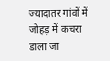ज्यादातर गांवों में जोहड़ में कचरा डाला जा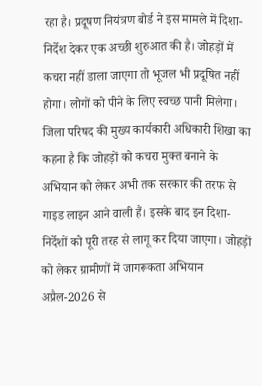रहा है। प्रदूषण नियंत्रण बोर्ड ने इस मामले में दिशा-निर्देश देकर एक अच्छी शुरुआत की है। जोहड़ों में कचरा नहीं डाला जाएगा तो भूजल भी प्रदूषित नहीं होगा। लोगों को पीने के लिए स्वच्छ पानी मिलेगा। जिला परिषद की मुख्य कार्यकारी अधिकारी शिखा का कहना है कि जोहड़ों को कचरा मुक्त बनाने के अभियान को लेकर अभी तक सरकार की तरफ से गाइड लाइन आने वाली हैं। इसके बाद इन दिशा-निर्देशों को पूरी तरह से लागू कर दिया जाएगा। जोहड़ों को लेकर ग्रामीणों में जागरूकता अभियान अप्रैल-2026 से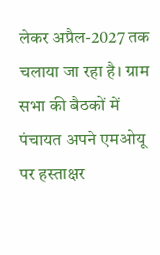लेकर अप्रैल-2027 तक चलाया जा रहा है। ग्राम सभा की बैठकों में पंचायत अपने एमओयू पर हस्ताक्षर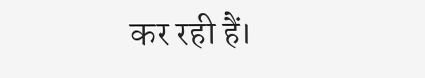कर रही हैं।